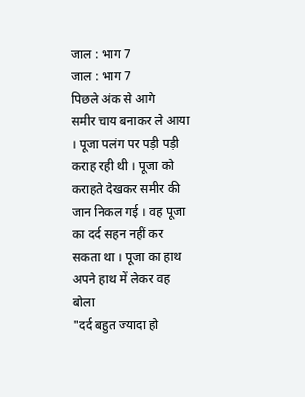जाल : भाग 7
जाल : भाग 7
पिछले अंक से आगे
समीर चाय बनाकर ले आया । पूजा पलंग पर पड़ी पड़ी कराह रही थी । पूजा को कराहते देखकर समीर की जान निकल गई । वह पूजा का दर्द सहन नहीं कर सकता था । पूजा का हाथ अपने हाथ में लेकर वह बोला
"दर्द बहुत ज्यादा हो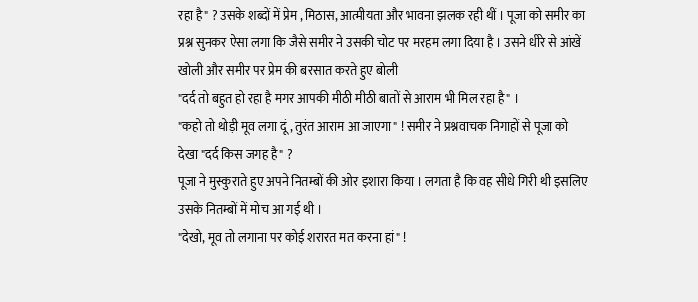रहा है" ? उसके शब्दों में प्रेम , मिठास, आत्मीयता और भावना झलक रही थीं । पूजा को समीर का प्रश्न सुनकर ऐसा लगा कि जैसे समीर ने उसकी चोट पर मरहम लगा दिया है । उसने धीरे से आंखें खोली और समीर पर प्रेम की बरसात करते हुए बोली
"दर्द तो बहुत हो रहा है मगर आपकी मीठी मीठी बातों से आराम भी मिल रहा है" ।
"कहो तो थोड़ी मूव लगा दूं , तुरंत आराम आ जाएगा" ! समीर ने प्रश्नवाचक निगाहों से पूजा को देखा "दर्द किस जगह है" ?
पूजा ने मुस्कुराते हुए अपने नितम्बों की ओर इशारा किया । लगता है कि वह सीधे गिरी थी इसलिए उसके नितम्बों में मोच आ गई थी ।
"देखो, मूव तो लगाना पर कोई शरारत मत करना हां" !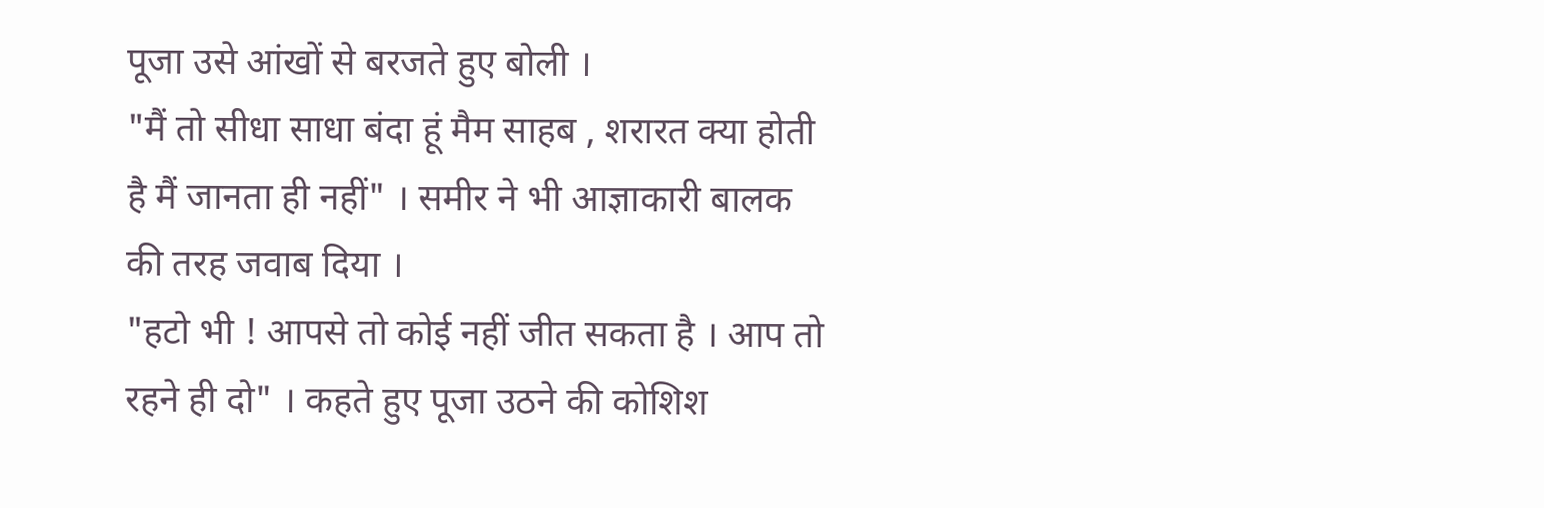पूजा उसे आंखों से बरजते हुए बोली ।
"मैं तो सीधा साधा बंदा हूं मैम साहब , शरारत क्या होती है मैं जानता ही नहीं" । समीर ने भी आज्ञाकारी बालक की तरह जवाब दिया ।
"हटो भी ! आपसे तो कोई नहीं जीत सकता है । आप तो रहने ही दो" । कहते हुए पूजा उठने की कोशिश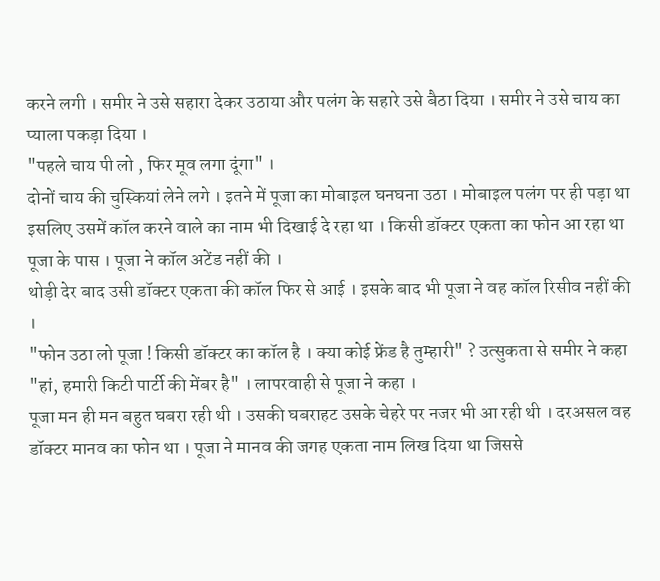करने लगी । समीर ने उसे सहारा देकर उठाया और पलंग के सहारे उसे बैठा दिया । समीर ने उसे चाय का प्याला पकड़ा दिया ।
"पहले चाय पी लो , फिर मूव लगा दूंगा" ।
दोनों चाय की चुस्कियां लेने लगे । इतने में पूजा का मोबाइल घनघना उठा । मोबाइल पलंग पर ही पड़ा था इसलिए उसमें कॉल करने वाले का नाम भी दिखाई दे रहा था । किसी डॉक्टर एकता का फोन आ रहा था पूजा के पास । पूजा ने कॉल अटेंड नहीं की ।
थोड़ी देर बाद उसी डॉक्टर एकता की कॉल फिर से आई । इसके बाद भी पूजा ने वह कॉल रिसीव नहीं की ।
"फोन उठा लो पूजा ! किसी डॉक्टर का कॉल है । क्या कोई फ्रेंड है तुम्हारी" ? उत्सुकता से समीर ने कहा
"हां, हमारी किटी पार्टी की मेंबर है" । लापरवाही से पूजा ने कहा ।
पूजा मन ही मन बहुत घबरा रही थी । उसकी घबराहट उसके चेहरे पर नजर भी आ रही थी । दरअसल वह डॉक्टर मानव का फोन था । पूजा ने मानव की जगह एकता नाम लिख दिया था जिससे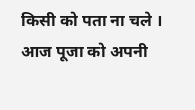किसी को पता ना चले । आज पूजा को अपनी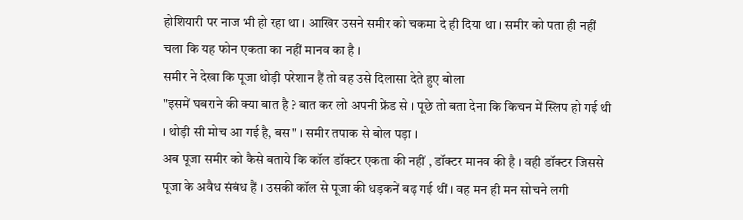होशियारी पर नाज भी हो रहा था । आखिर उसने समीर को चकमा दे ही दिया था । समीर को पता ही नहीं चला कि यह फोन एकता का नहीं मानव का है ।
समीर ने देखा कि पूजा थोड़ी परेशान हैं तो वह उसे दिलासा देते हुए बोला
"इसमें घबराने की क्या बात है ? बात कर लो अपनी फ्रेंड से । पूछे तो बता देना कि किचन में स्लिप हो गई थी । थोड़ी सी मोच आ गई है, बस" । समीर तपाक से बोल पड़ा ।
अब पूजा समीर को कैसे बताये कि कॉल डॉक्टर एकता की नहीं , डॉक्टर मानव की है । वही डॉक्टर जिससे पूजा के अवैध संबंध हैं । उसकी कॉल से पूजा की धड़कनें बढ़ गई थीं । वह मन ही मन सोचने लगी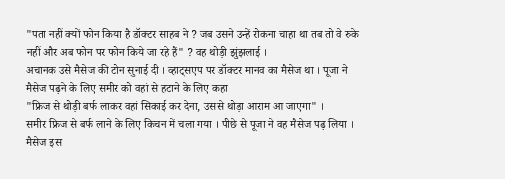"पता नहीं क्यों फोन किया है डॉक्टर साहब ने ? जब उसने उन्हें रोकना चाहा था तब तो वे रुके नहीं और अब फोन पर फोन किये जा रहे हैं" ? वह थोड़ी झुंझलाई ।
अचानक उसे मैसेज की टोन सुनाई दी । व्हाट्सएप पर डॉक्टर मानव का मैसेज था । पूजा ने मैसेज पढ़ने के लिए समीर को वहां से हटाने के लिए कहा
"फ्रिज से थोड़ी बर्फ लाकर वहां सिकाई कर देना, उससे थोड़ा आराम आ जाएगा" ।
समीर फ्रिज से बर्फ लाने के लिए किचन में चला गया । पीछे से पूजा ने वह मैसेज पढ़ लिया । मैसेज इस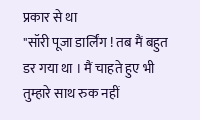प्रकार से था
"सॉरी पूजा डार्लिंग ! तब मैं बहुत डर गया था । मैं चाहते हुए भी तुम्हारे साथ रुक नहीं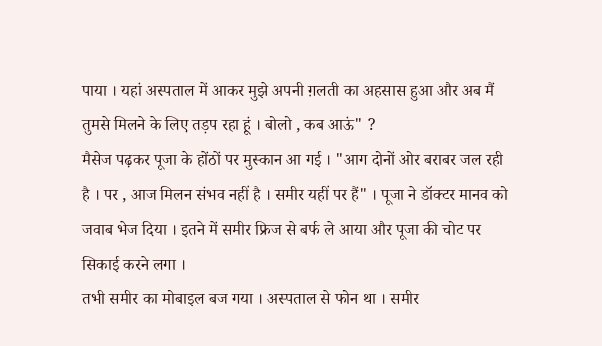पाया । यहां अस्पताल में आकर मुझे अपनी ग़लती का अहसास हुआ और अब मैं तुमसे मिलने के लिए तड़प रहा हूं । बोलो , कब आऊं" ?
मैसेज पढ़कर पूजा के होंठों पर मुस्कान आ गई । "आग दोनों ओर बराबर जल रही है । पर , आज मिलन संभव नहीं है । समीर यहीं पर हैं" । पूजा ने डॉक्टर मानव को जवाब भेज दिया । इतने में समीर फ्रिज से बर्फ ले आया और पूजा की चोट पर सिकाई करने लगा ।
तभी समीर का मोबाइल बज गया । अस्पताल से फोन था । समीर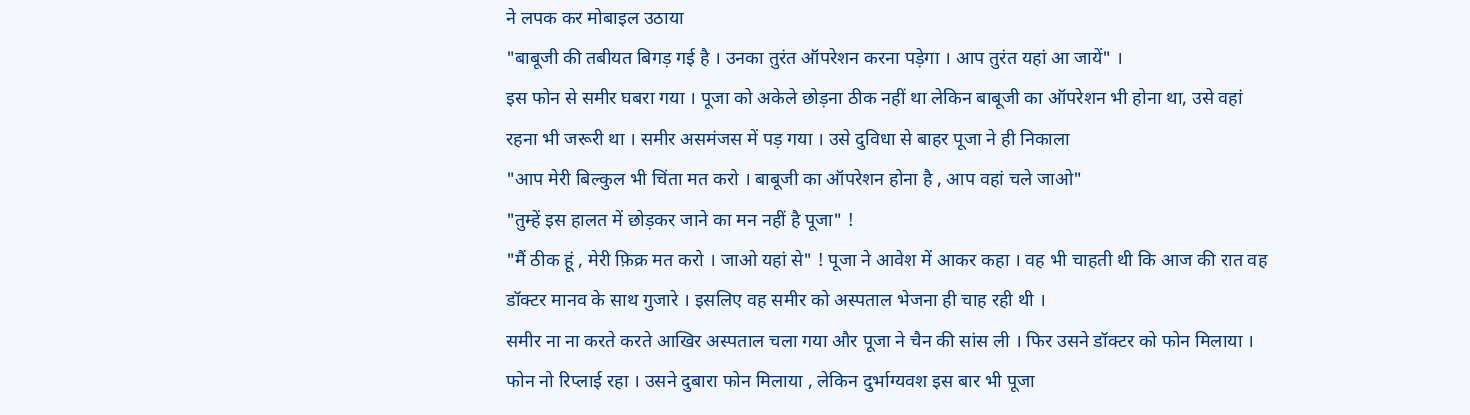ने लपक कर मोबाइल उठाया
"बाबूजी की तबीयत बिगड़ गई है । उनका तुरंत ऑपरेशन करना पड़ेगा । आप तुरंत यहां आ जायें" ।
इस फोन से समीर घबरा गया । पूजा को अकेले छोड़ना ठीक नहीं था लेकिन बाबूजी का ऑपरेशन भी होना था, उसे वहां रहना भी जरूरी था । समीर असमंजस में पड़ गया । उसे दुविधा से बाहर पूजा ने ही निकाला
"आप मेरी बिल्कुल भी चिंता मत करो । बाबूजी का ऑपरेशन होना है , आप वहां चले जाओ"
"तुम्हें इस हालत में छोड़कर जाने का मन नहीं है पूजा" !
"मैं ठीक हूं , मेरी फ़िक्र मत करो । जाओ यहां से" ! पूजा ने आवेश में आकर कहा । वह भी चाहती थी कि आज की रात वह डॉक्टर मानव के साथ गुजारे । इसलिए वह समीर को अस्पताल भेजना ही चाह रही थी ।
समीर ना ना करते करते आखिर अस्पताल चला गया और पूजा ने चैन की सांस ली । फिर उसने डॉक्टर को फोन मिलाया । फोन नो रिप्लाई रहा । उसने दुबारा फोन मिलाया , लेकिन दुर्भाग्यवश इस बार भी पूजा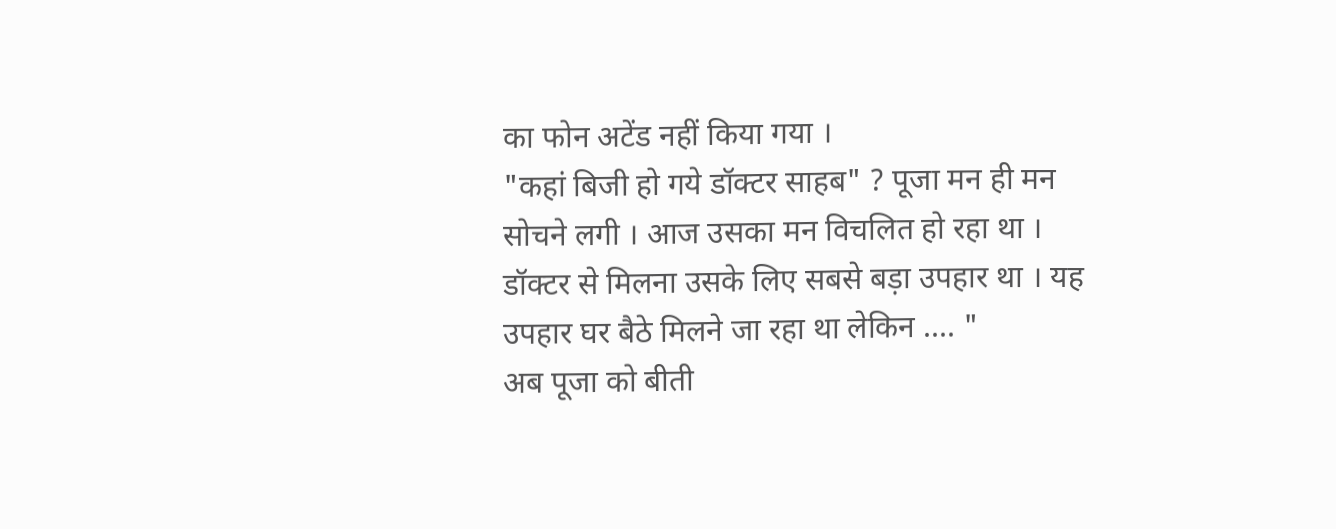का फोन अटेंड नहीं किया गया ।
"कहां बिजी हो गये डॉक्टर साहब" ? पूजा मन ही मन सोचने लगी । आज उसका मन विचलित हो रहा था । डॉक्टर से मिलना उसके लिए सबसे बड़ा उपहार था । यह उपहार घर बैठे मिलने जा रहा था लेकिन .... "
अब पूजा को बीती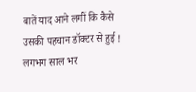बातें याद आने लगीं कि कैसे उसकी पहचान डॉक्टर से हुई ! लगभग साल भर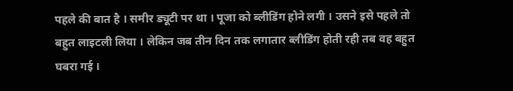पहले की बात है । समीर ड्यूटी पर था । पूजा को ब्लीडिंग होने लगी । उसने इसे पहले तो बहुत लाइटली लिया । लेकिन जब तीन दिन तक लगातार ब्लीडिंग होती रही तब वह बहुत घबरा गई ।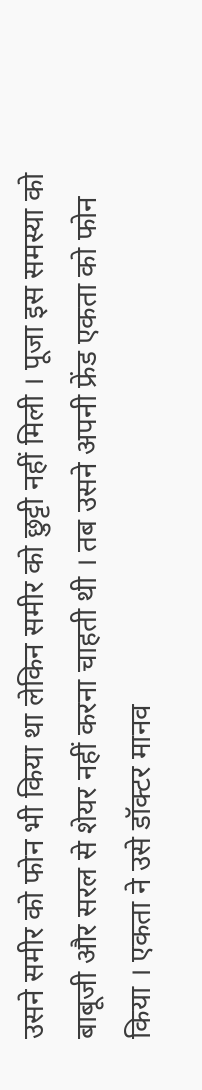उसने समीर को फोन भी किया था लेकिन समीर को छुट्टी नहीं मिली । पूजा इस समस्या को बाबूजी और सरल से शेयर नहीं करना चाहती थी । तब उसने अपनी फ्रेंड एकता को फोन किया । एकता ने उसे डॉक्टर मानव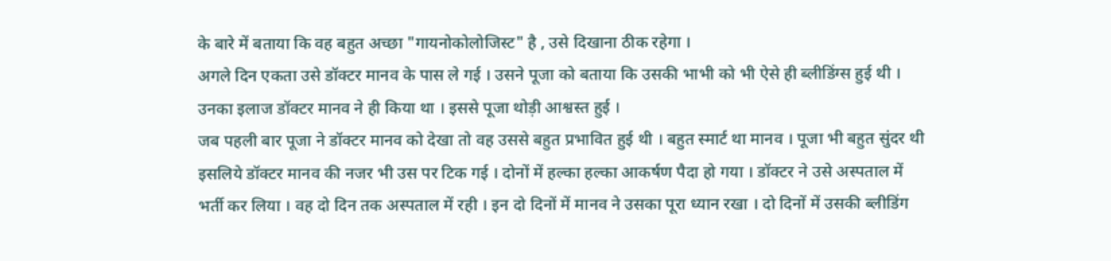के बारे में बताया कि वह बहुत अच्छा "गायनोकोलोजिस्ट" है , उसे दिखाना ठीक रहेगा ।
अगले दिन एकता उसे डॉक्टर मानव के पास ले गई । उसने पूजा को बताया कि उसकी भाभी को भी ऐसे ही ब्लीडिंग्स हुई थी । उनका इलाज डॉक्टर मानव ने ही किया था । इससे पूजा थोड़ी आश्वस्त हुई ।
जब पहली बार पूजा ने डॉक्टर मानव को देखा तो वह उससे बहुत प्रभावित हुई थी । बहुत स्मार्ट था मानव । पूजा भी बहुत सुंदर थी इसलिये डॉक्टर मानव की नजर भी उस पर टिक गई । दोनों में हल्का हल्का आकर्षण पैदा हो गया । डॉक्टर ने उसे अस्पताल में भर्ती कर लिया । वह दो दिन तक अस्पताल में रही । इन दो दिनों में मानव ने उसका पूरा ध्यान रखा । दो दिनों में उसकी ब्लीडिंग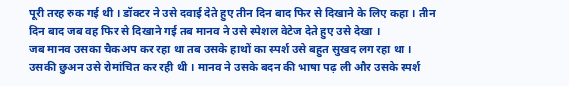पूरी तरह रुक गई थी । डॉक्टर ने उसे दवाई देते हुए तीन दिन बाद फिर से दिखाने के लिए कहा । तीन दिन बाद जब वह फिर से दिखाने गई तब मानव ने उसे स्पेशल वेटेज देते हुए उसे देखा ।
जब मानव उसका चैकअप कर रहा था तब उसके हाथों का स्पर्श उसे बहुत सुखद लग रहा था । उसकी छुअन उसे रोमांचित कर रही थी । मानव ने उसके बदन की भाषा पढ़ ली और उसके स्पर्श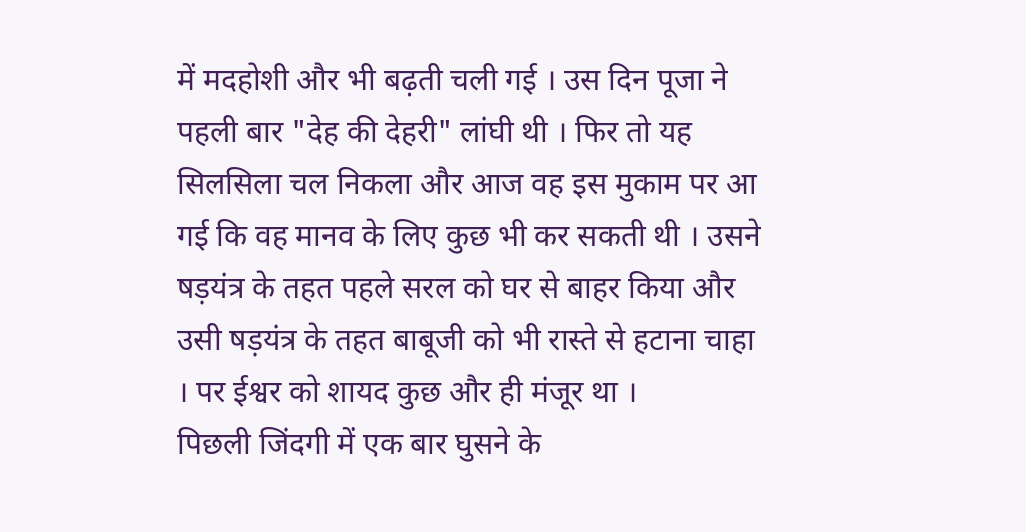में मदहोशी और भी बढ़ती चली गई । उस दिन पूजा ने पहली बार "देह की देहरी" लांघी थी । फिर तो यह सिलसिला चल निकला और आज वह इस मुकाम पर आ गई कि वह मानव के लिए कुछ भी कर सकती थी । उसने षड़यंत्र के तहत पहले सरल को घर से बाहर किया और उसी षड़यंत्र के तहत बाबूजी को भी रास्ते से हटाना चाहा । पर ईश्वर को शायद कुछ और ही मंजूर था ।
पिछली जिंदगी में एक बार घुसने के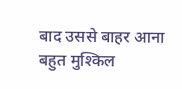बाद उससे बाहर आना बहुत मुश्किल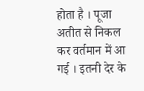होता है । पूजा अतीत से निकल कर वर्तमान में आ गई । इतनी देर के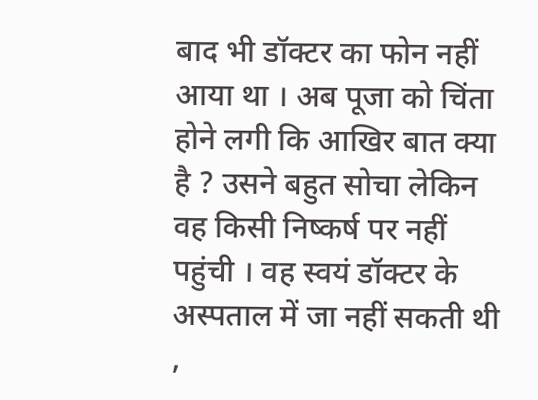बाद भी डॉक्टर का फोन नहीं आया था । अब पूजा को चिंता होने लगी कि आखिर बात क्या है ? उसने बहुत सोचा लेकिन वह किसी निष्कर्ष पर नहीं पहुंची । वह स्वयं डॉक्टर के अस्पताल में जा नहीं सकती थी ,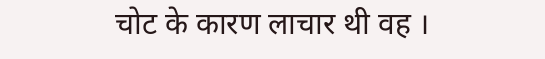चोट के कारण लाचार थी वह ।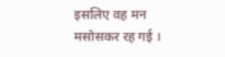इसलिए वह मन मसोसकर रह गई ।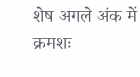शेष अगले अंक में
क्रमशः